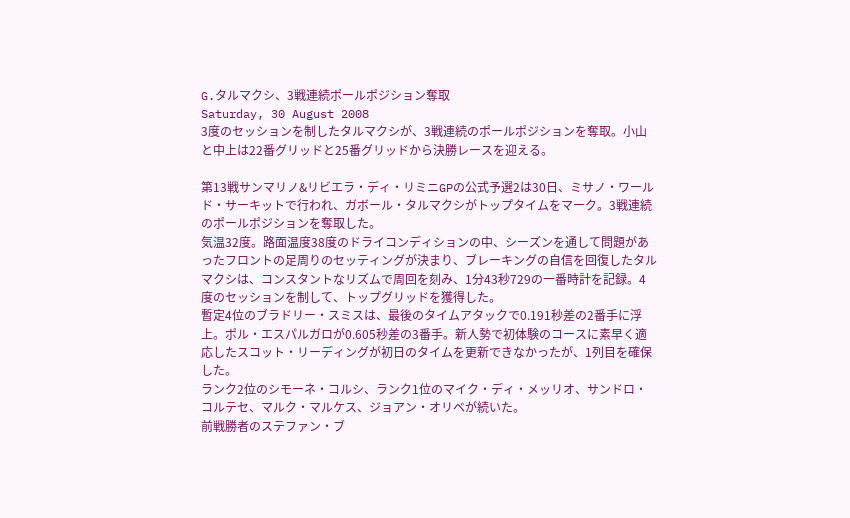G.タルマクシ、3戦連続ポールポジション奪取
Saturday, 30 August 2008
3度のセッションを制したタルマクシが、3戦連続のポールポジションを奪取。小山と中上は22番グリッドと25番グリッドから決勝レースを迎える。

第13戦サンマリノ&リビエラ・ディ・リミニGPの公式予選2は30日、ミサノ・ワールド・サーキットで行われ、ガボール・タルマクシがトップタイムをマーク。3戦連続のポールポジションを奪取した。
気温32度。路面温度38度のドライコンディションの中、シーズンを通して問題があったフロントの足周りのセッティングが決まり、ブレーキングの自信を回復したタルマクシは、コンスタントなリズムで周回を刻み、1分43秒729の一番時計を記録。4度のセッションを制して、トップグリッドを獲得した。
暫定4位のブラドリー・スミスは、最後のタイムアタックで0.191秒差の2番手に浮上。ポル・エスパルガロが0.605秒差の3番手。新人勢で初体験のコースに素早く適応したスコット・リーディングが初日のタイムを更新できなかったが、1列目を確保した。
ランク2位のシモーネ・コルシ、ランク1位のマイク・ディ・メッリオ、サンドロ・コルテセ、マルク・マルケス、ジョアン・オリベが続いた。
前戦勝者のステファン・ブ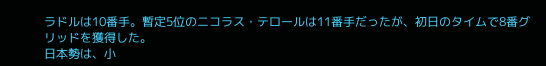ラドルは10番手。暫定5位のニコラス・テロールは11番手だったが、初日のタイムで8番グリッドを獲得した。
日本勢は、小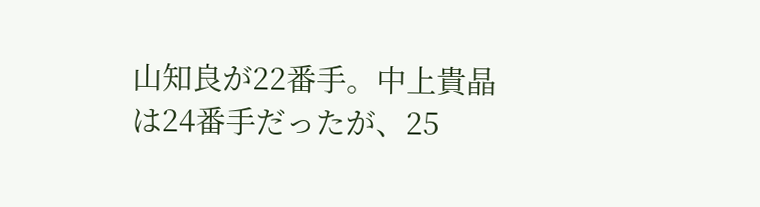山知良が22番手。中上貴晶は24番手だったが、25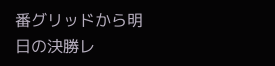番グリッドから明日の決勝レ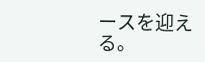ースを迎える。